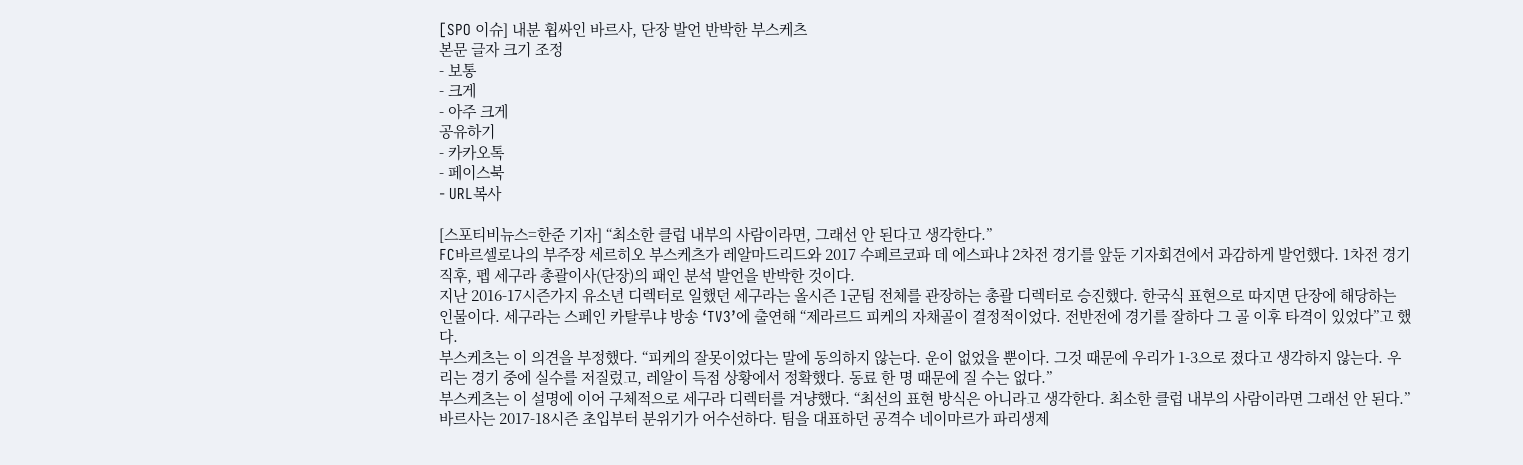[SPO 이슈] 내분 휩싸인 바르사, 단장 발언 반박한 부스케츠
본문 글자 크기 조정
- 보통
- 크게
- 아주 크게
공유하기
- 카카오톡
- 페이스북
- URL복사

[스포티비뉴스=한준 기자] “최소한 클럽 내부의 사람이라면, 그래선 안 된다고 생각한다.”
FC바르셀로나의 부주장 세르히오 부스케츠가 레알마드리드와 2017 수페르코파 데 에스파냐 2차전 경기를 앞둔 기자회견에서 과감하게 발언했다. 1차전 경기 직후, 펩 세구라 총괄이사(단장)의 패인 분석 발언을 반박한 것이다.
지난 2016-17시즌가지 유소년 디렉터로 일했던 세구라는 올시즌 1군팀 전체를 관장하는 총괄 디렉터로 승진했다. 한국식 표현으로 따지면 단장에 해당하는 인물이다. 세구라는 스페인 카탈루냐 방송 ‘TV3’에 출연해 “제라르드 피케의 자채골이 결정적이었다. 전반전에 경기를 잘하다 그 골 이후 타격이 있었다”고 했다.
부스케츠는 이 의견을 부정했다. “피케의 잘못이었다는 말에 동의하지 않는다. 운이 없었을 뿐이다. 그것 때문에 우리가 1-3으로 졌다고 생각하지 않는다. 우리는 경기 중에 실수를 저질렀고, 레알이 득점 상황에서 정확했다. 동료 한 명 때문에 질 수는 없다.”
부스케츠는 이 설명에 이어 구체적으로 세구라 디렉터를 겨냥했다. “최선의 표현 방식은 아니라고 생각한다. 최소한 클럽 내부의 사람이라면 그래선 안 된다.”
바르사는 2017-18시즌 초입부터 분위기가 어수선하다. 팀을 대표하던 공격수 네이마르가 파리생제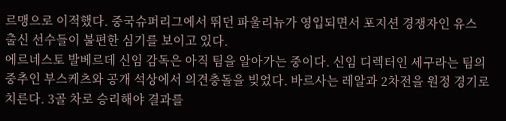르맹으로 이적했다. 중국슈퍼리그에서 뛰던 파울리뉴가 영입되면서 포지션 경쟁자인 유스 출신 선수들이 불편한 심기를 보이고 있다.
에르네스토 발베르데 신임 감독은 아직 팀을 알아가는 중이다. 신임 디렉터인 세구라는 팀의 중추인 부스케츠와 공개 석상에서 의견충돌을 빚었다. 바르사는 레알과 2차전을 원정 경기로 치른다. 3골 차로 승리해야 결과를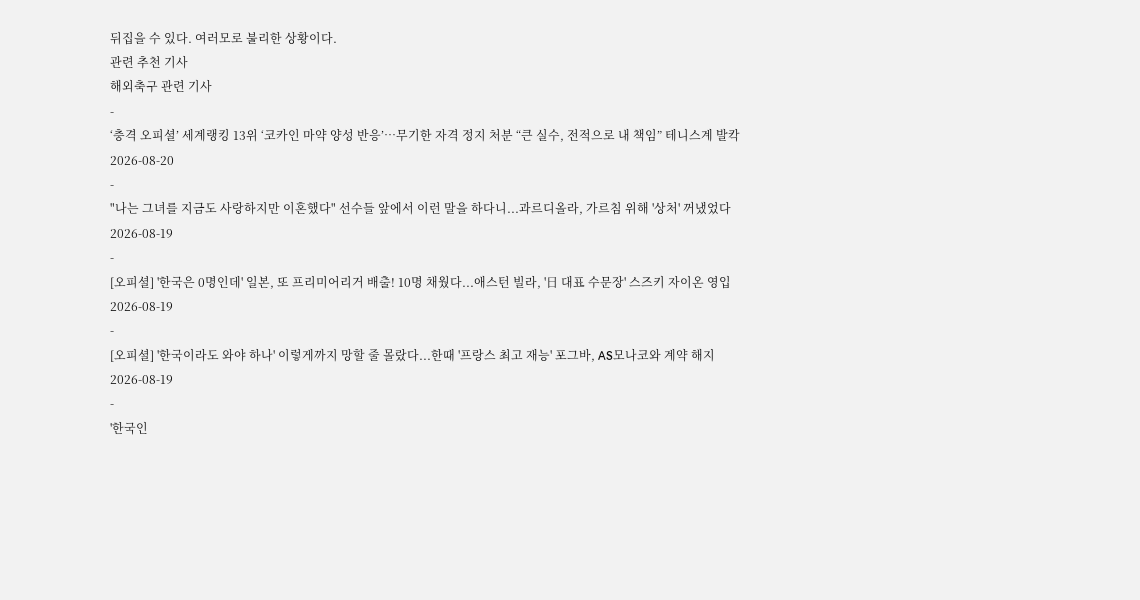뒤집을 수 있다. 여러모로 불리한 상황이다.
관련 추천 기사
해외축구 관련 기사
-
‘충격 오피셜’ 세계랭킹 13위 ‘코카인 마약 양성 반응’…무기한 자격 정지 처분 “큰 실수, 전적으로 내 책임” 테니스계 발칵
2026-08-20
-
"나는 그녀를 지금도 사랑하지만 이혼했다" 선수들 앞에서 이런 말을 하다니...과르디올라, 가르침 위해 '상처' 꺼냈었다
2026-08-19
-
[오피셜] '한국은 0명인데' 일본, 또 프리미어리거 배출! 10명 채웠다...애스턴 빌라, '日 대표 수문장' 스즈키 자이온 영입
2026-08-19
-
[오피셜] '한국이라도 와야 하나' 이렇게까지 망할 줄 몰랐다...한때 '프랑스 최고 재능' 포그바, AS모나코와 계약 해지
2026-08-19
-
'한국인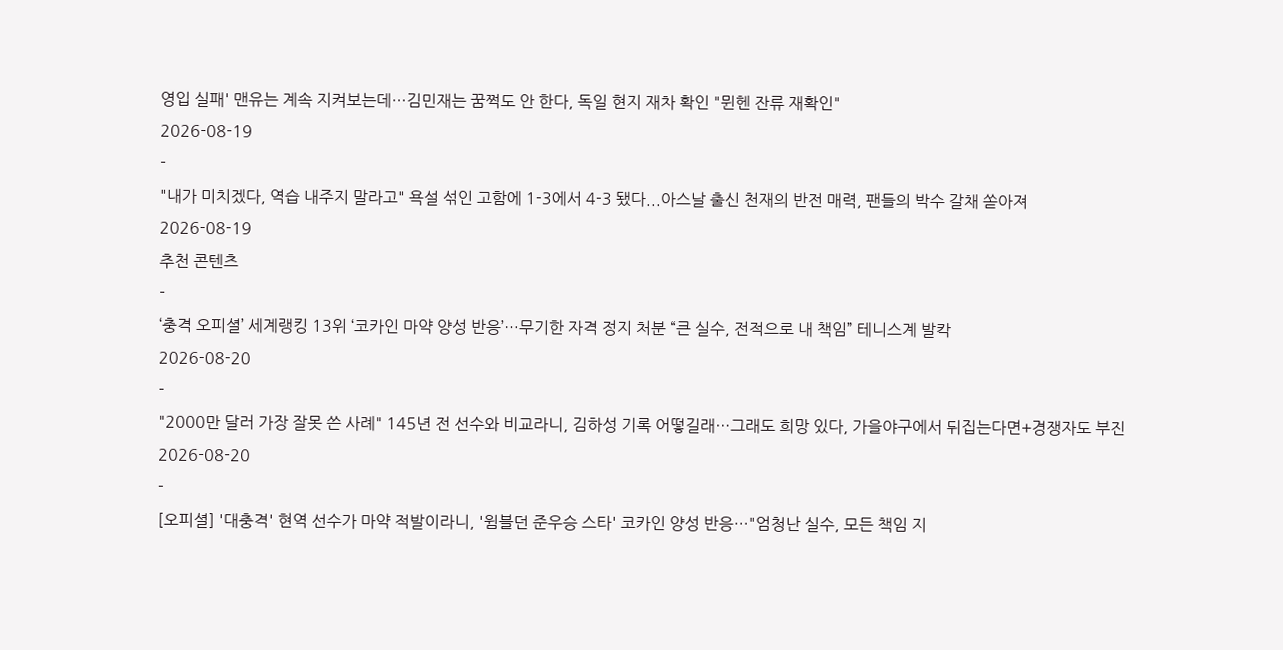영입 실패' 맨유는 계속 지켜보는데…김민재는 꿈쩍도 안 한다, 독일 현지 재차 확인 "뮌헨 잔류 재확인"
2026-08-19
-
"내가 미치겠다, 역습 내주지 말라고" 욕설 섞인 고함에 1-3에서 4-3 됐다...아스날 출신 천재의 반전 매력, 팬들의 박수 갈채 쏟아져
2026-08-19
추천 콘텐츠
-
‘충격 오피셜’ 세계랭킹 13위 ‘코카인 마약 양성 반응’…무기한 자격 정지 처분 “큰 실수, 전적으로 내 책임” 테니스계 발칵
2026-08-20
-
"2000만 달러 가장 잘못 쓴 사례" 145년 전 선수와 비교라니, 김하성 기록 어떻길래…그래도 희망 있다, 가을야구에서 뒤집는다면+경쟁자도 부진
2026-08-20
-
[오피셜] '대충격' 현역 선수가 마약 적발이라니, '윔블던 준우승 스타' 코카인 양성 반응…"엄청난 실수, 모든 책임 지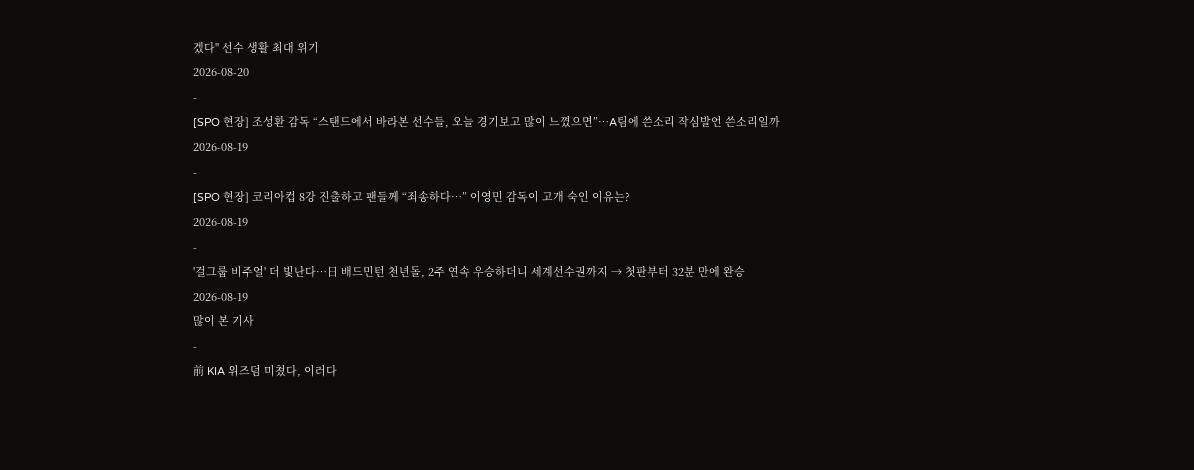겠다" 선수 생활 최대 위기
2026-08-20
-
[SPO 현장] 조성환 감독 “스탠드에서 바라본 선수들, 오늘 경기보고 많이 느꼈으면”…A팀에 쓴소리 작심발언 쓴소리일까
2026-08-19
-
[SPO 현장] 코리아컵 8강 진출하고 팬들께 “죄송하다…” 이영민 감독이 고개 숙인 이유는?
2026-08-19
-
'걸그룹 비주얼' 더 빛난다…日 배드민턴 천년돌, 2주 연속 우승하더니 세계선수권까지 → 첫판부터 32분 만에 완승
2026-08-19
많이 본 기사
-
前 KIA 위즈덤 미쳤다, 이러다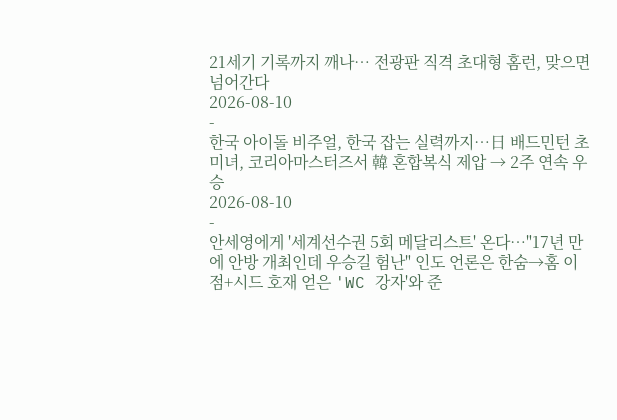21세기 기록까지 깨나… 전광판 직격 초대형 홈런, 맞으면 넘어간다
2026-08-10
-
한국 아이돌 비주얼, 한국 잡는 실력까지…日 배드민턴 초미녀, 코리아마스터즈서 韓 혼합복식 제압 → 2주 연속 우승
2026-08-10
-
안세영에게 '세계선수권 5회 메달리스트' 온다…"17년 만에 안방 개최인데 우승길 험난" 인도 언론은 한숨→홈 이점+시드 호재 얻은 'WC 강자'와 준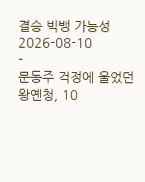결승 빅뱅 가능성
2026-08-10
-
문동주 걱정에 울었던 왕옌청, 10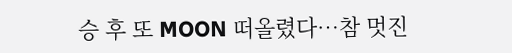승 후 또 MOON 떠올렸다…참 멋진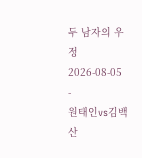두 남자의 우정
2026-08-05
-
원태인vs김백산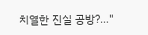치열한 진실 공방?…"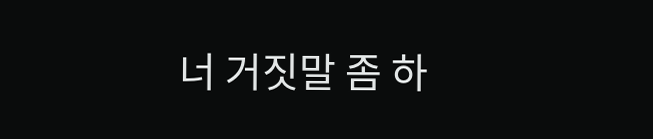너 거짓말 좀 하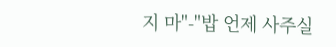지 마"-"밥 언제 사주실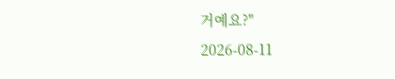거예요?"
2026-08-11